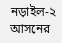নড়াইল-২ আসনের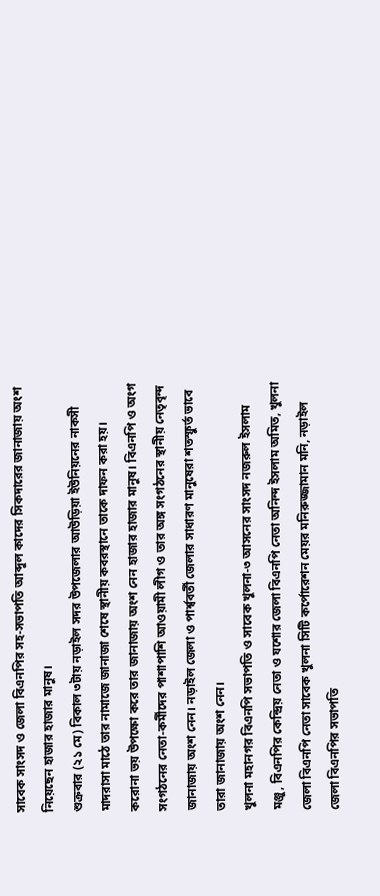সাবেক সাংসদ ও জেলা বিএনপির সহ-সভাপতি আব্দুল কাদের সিকদারের জানাজায় অংশ নিয়েছেন হাজার হাজার মানুষ।
শুক্রবার (২১ মে) বিকাল ৩টায় নড়াইল সদর উপজেলার আউড়িয়া ইউনিয়নের নাকসী মাদরাসা মাঠে তার নামাজে জানাজা শেষে স্থানীয় কবরস্থানে তাকে দাফন করা হয়।
করোনা ভয় উপক্ষো করে তার জানাজায় অংশ নেন হাজার হাজার মানুষ। বিএনপি ও অংগ সংগঠনের নেতা-কর্মীদের পাশাপাশি আওয়ামী লীগ ও তার অঙ্গ সংগঠনের স্থানীয় নেতৃবৃন্দ জানাজায় অংশ নেন। নড়াইল জেলা ও পার্শ্ববর্তী জেলার সাধারণ মানুষেরা শতস্ফুর্ত ভাবে তারা জানাজায় অংশ নেন।
খুলনা মহানগর বিএনপি সভাপতি ও সাবেক খুলনা-৩ আসনের সাংসদ নজরুল ইসলাম মঞ্জু, বিএনপির কেন্দ্রিয় নেতা ও যশোর জেলা বিএনপি নেতা অনিন্দ ইসলাম অমিত, খুলনা জেলা বিএনপি নেতা সাবেক খুলনা সিটি কর্পোরেশন মেয়র মনিরুজ্জামান মনি, নড়াইল জেলা বিএনপির সভাপতি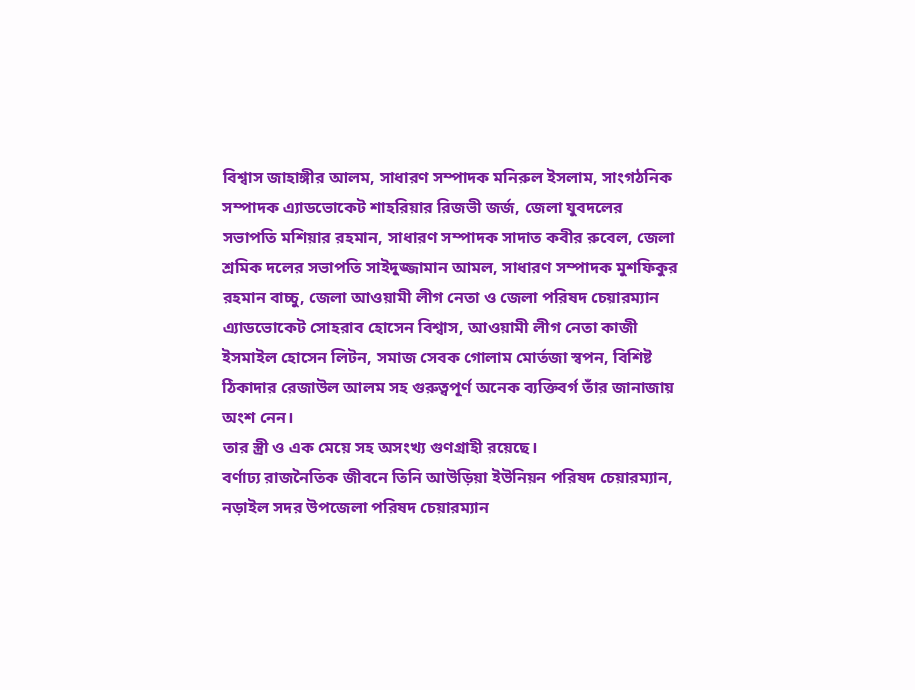বিশ্বাস জাহাঙ্গীর আলম, সাধারণ সম্পাদক মনিরুল ইসলাম, সাংগঠনিক সম্পাদক এ্যাডভোকেট শাহরিয়ার রিজভী জর্জ, জেলা যুবদলের সভাপতি মশিয়ার রহমান, সাধারণ সম্পাদক সাদাত কবীর রুবেল, জেলা শ্রমিক দলের সভাপতি সাইদুজ্জামান আমল, সাধারণ সম্পাদক মুশফিকুর রহমান বাচ্চু, জেলা আওয়ামী লীগ নেতা ও জেলা পরিষদ চেয়ারম্যান এ্যাডভোকেট সোহরাব হোসেন বিশ্বাস, আওয়ামী লীগ নেতা কাজী ইসমাইল হোসেন লিটন, সমাজ সেবক গোলাম মোর্তজা স্বপন, বিশিষ্ট ঠিকাদার রেজাউল আলম সহ গুরুত্বপূর্ণ অনেক ব্যক্তিবর্গ তাঁর জানাজায় অংশ নেন।
তার স্ত্রী ও এক মেয়ে সহ অসংখ্য গুণগ্রাহী রয়েছে।
বর্ণাঢ্য রাজনৈতিক জীবনে তিনি আউড়িয়া ইউনিয়ন পরিষদ চেয়ারম্যান, নড়াইল সদর উপজেলা পরিষদ চেয়ারম্যান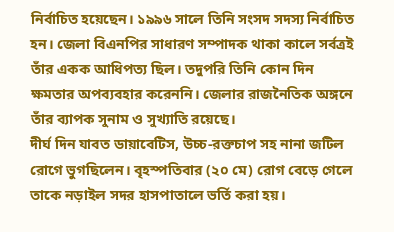নির্বাচিত হয়েছেন। ১৯৯৬ সালে তিনি সংসদ সদস্য নির্বাচিত হন। জেলা বিএনপির সাধারণ সম্পাদক থাকা কালে সর্বত্রই তাঁর একক আধিপত্য ছিল। তদুপরি তিনি কোন দিন ক্ষমতার অপব্যবহার করেননি। জেলার রাজনৈতিক অঙ্গনে তাঁর ব্যাপক সুনাম ও সুখ্যাতি রয়েছে।
দীর্ঘ দিন যাবত ডায়াবেটিস, উচ্চ-রক্তচাপ সহ নানা জটিল রোগে ভুগছিলেন। বৃহস্পতিবার (২০ মে) রোগ বেড়ে গেলে তাকে নড়াইল সদর হাসপাতালে ভর্তি করা হয়।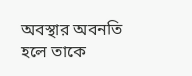অবস্থার অবনতি হলে তাকে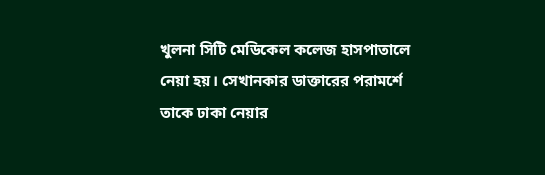খুলনা সিটি মেডিকেল কলেজ হাসপাতালে নেয়া হয়। সেখানকার ডাক্তারের পরামর্শে তাকে ঢাকা নেয়ার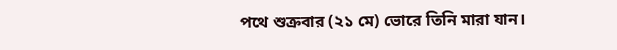পথে শুক্রবার (২১ মে) ভোরে তিনি মারা যান।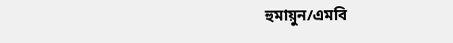হুমায়ুন/এমবি